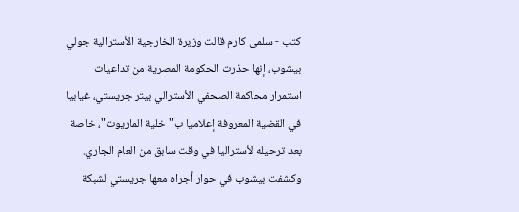كتب - سلمى كارم قالت وزيرة الخارجية الأسترالية جولي بيشوب، إنها حذرت الحكومة المصرية من تداعيات استمرار محاكمة الصحفي الأسترالي بيتر جريستي، غيابيا في القضية المعروفة إعلاميا ب"خلية الماريوت"، خاصة بعد ترحيله لأستراليا في وقت سابق من العام الجاري. وكشفت بيشوب في حوار أجراه معها جريستي لشبكة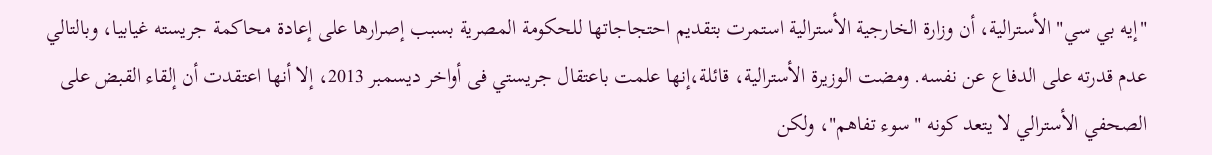"إيه بي سي" الأسترالية، أن وزارة الخارجية الأسترالية استمرت بتقديم احتجاجاتها للحكومة المصرية بسبب إصرارها على إعادة محاكمة جريسته غيابيا، وبالتالي عدم قدرته على الدفاع عن نفسه. ومضت الوزيرة الأسترالية، قائلة،إنها علمت باعتقال جريستي فى أواخر ديسمبر 2013، إلا أنها اعتقدت أن إلقاء القبض على الصحفي الأسترالي لا يتعد كونه "سوء تفاهم"، ولكن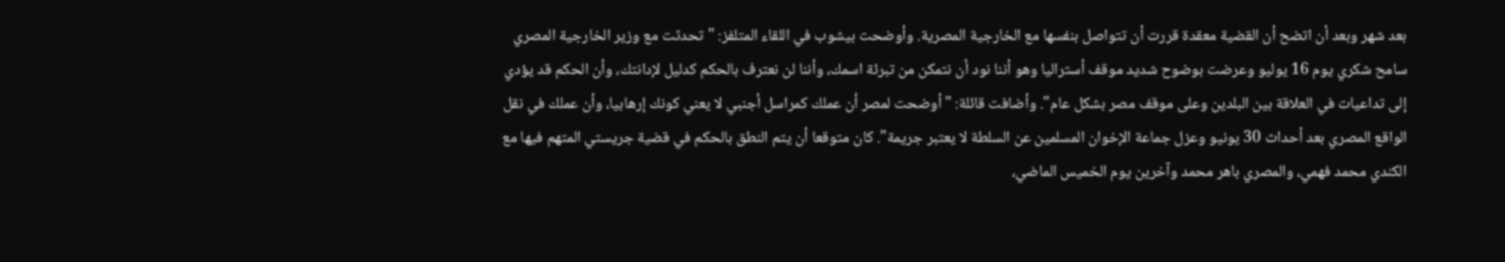بعد شهر وبعد أن اتضح أن القضية معقدة قررت أن تتواصل بنفسها مع الخارجية المصرية. وأوضحت بيشوب في اللقاء المتلفز: "تحدثت مع وزير الخارجية المصري سامح شكري يوم 16 يوليو وعرضت بوضوح شديد موقف أستراليا وهو أننا نود أن نتمكن من تبرئة اسمك، وأننا لن نعترف بالحكم كدليل لإدانتك، وأن الحكم قد يؤدي إلى تداعيات في العلاقة بين البلدين وعلى موقف مصر بشكل عام". وأضافت قائلة: "أوضحت لمصر أن عملك كمراسل أجنبي لا يعني كونك إرهابيا، وأن عملك في نقل الواقع المصري بعد أحداث 30 يونيو وعزل جماعة الإخوان المسلمين عن السلطة لا يعتبر جريمة". كان متوقعا أن يتم النطق بالحكم في قضية جريستي المتهم فيها مع الكندي محمد فهمي، والمصري باهر محمد وآخرين يوم الخميس الماضي،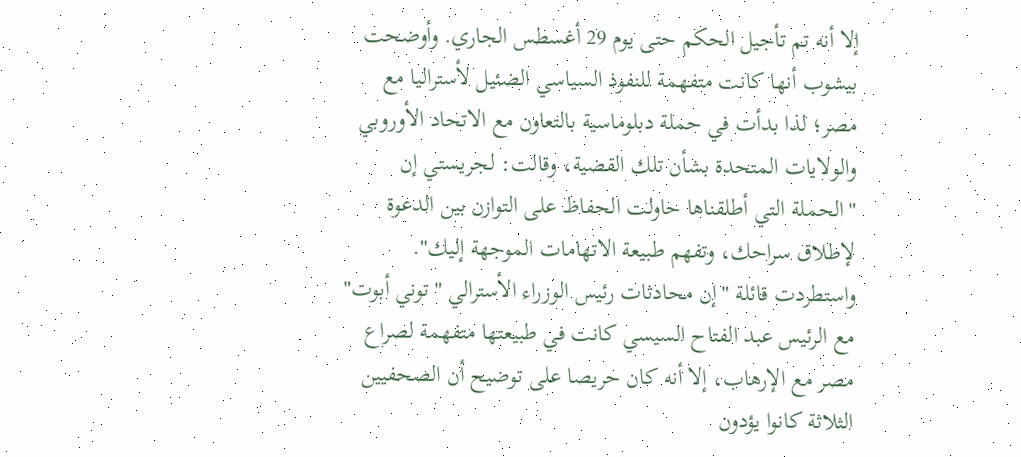إلا أنه تم تأجيل الحكم حتى يوم 29 أغسطس الجاري. وأوضحت بيشوب أنها كانت متفهمة للنفوذ السياسي الضئيل لأستراليا مع مصر؛ لذا بدأت في حملة دبلوماسية بالتعاون مع الاتحاد الأوروبي والولايات المتحدة بشأن تلك القضية، وقالت: لجريستي إن "الحملة التي أطلقناها حاولت الحفاظ على التوازن بين الدعوة لإطلاق سراحك، وتفهم طبيعة الاتهامات الموجهة إليك". واستطردت قائلة "إن محادثات رئيس الوزراء الأسترالي "توني أبوت" مع الرئيس عبد الفتاح السيسي كانت في طبيعتها متفهمة لصراع مصر مع الإرهاب، إلا أنه كان حريصا على توضيح أن الصحفيين الثلاثة كانوا يؤدون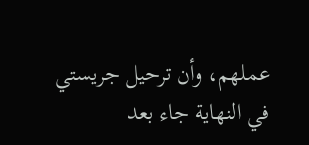عملهم، وأن ترحيل جريستي في النهاية جاء بعد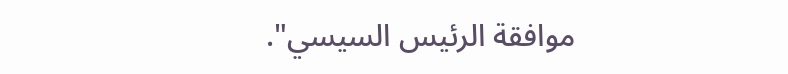موافقة الرئيس السيسي".